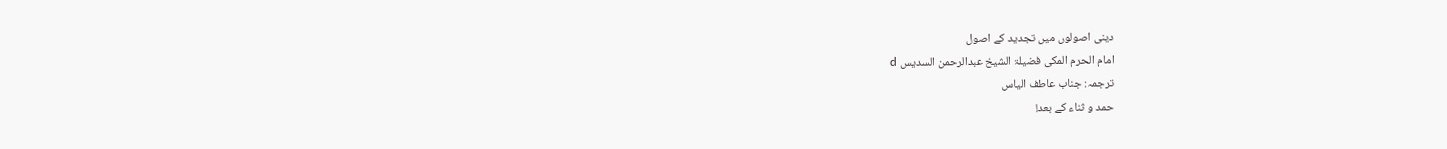دینی اصولوں میں تجدید کے اصول
امام الحرم المکی فضیلۃ الشیخ عبدالرحمن السدیس d
ترجمہ: جناب عاطف الیاس
حمد و ثناء کے بعد!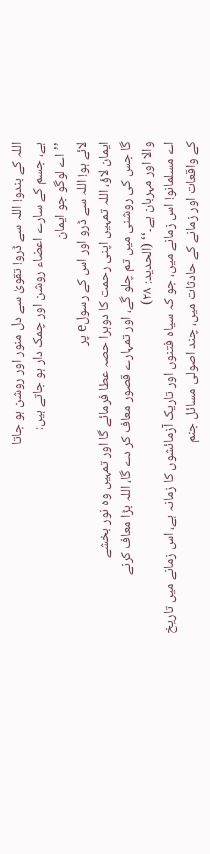اللہ کے بندو! اللہ سے ڈرو! تقویٰ سے دل منور اور روشن ہو جاتا
ہے، جسم کے سارے اعضاء روشن اور چمک دار ہو جاتے ہیں:
’’اے لوگو جو ایمان
لائے ہو! اللہ سے ڈرو اور اس کے رسولe پر
ایمان لاؤ، اللہ تمہیں اپنی رحمت کا دوہرا حصہ عطا فرمائے گا اور تمہیں وہ نور بخشے
گا جس کی روشنی میں تم چلو گے، اور تمہارے قصور معاف کر دے گا، اللہ بڑا معاف کرنے
والا اور مہربان ہے۔‘‘ (الحدید: ۲۸)
اے مسلمانو! اس زمانے میں، جو کہ سیاہ فتنوں اور تاریک آزمائشوں کا زمانہ ہے، اس زمانے میں تاریخ
کے واقعات اور زمانے کے حادثات میں، چند اصولی مسائل جنم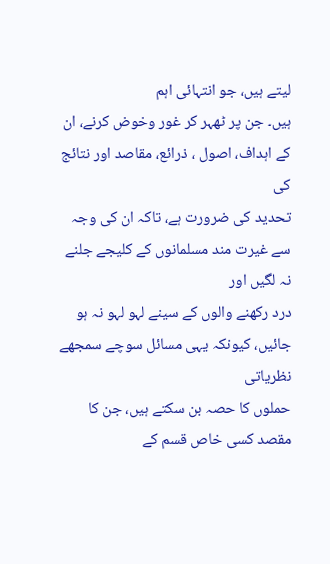لیتے ہیں، جو انتہائی اہم
ہیں۔ جن پر ٹھہر کر غور وخوض کرنے، ان کے اہداف، اصول ، ذرائع، مقاصد اور نتائج کی
تحدید کی ضرورت ہے، تاکہ ان کی وجہ سے غیرت مند مسلمانوں کے کلیجے جلنے نہ لگیں اور
درد رکھنے والوں کے سینے لہو لہو نہ ہو جائیں، کیونکہ یہی مسائل سوچے سمجھے نظریاتی
حملوں کا حصہ بن سکتے ہیں، جن کا مقصد کسی خاص قسم کے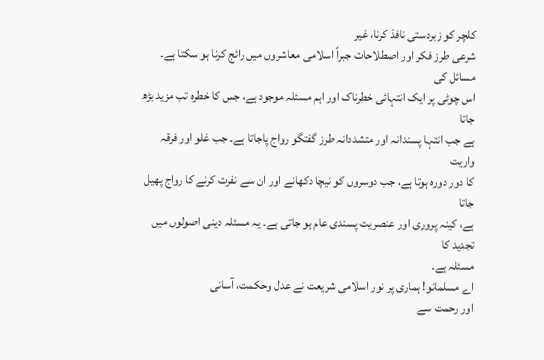کلچر کو زبردستی نافذ کرنا، غیر
شرعی طرز فکر اور اصطلاحات جبراً اسلامی معاشروں میں رائج کرنا ہو سکتا ہے۔ مسائل کی
اس چوٹی پر ایک انتہائی خطرناک اور اہم مسئلہ موجود ہے، جس کا خطرہ تب مزید بڑھ جاتا
ہے جب انتہا پسندانہ اور متشددانہ طرز گفتگو رواج پاجاتا ہے۔ جب غلو اور فرقہ واریت
کا دور دورہ ہوتا ہے، جب دوسروں کو نیچا دکھانے اور ان سے نفرت کرنے کا رواج پھیل جاتا
ہے، کینہ پروری اور عنصریت پسندی عام ہو جاتی ہے۔ یہ مسئلہ دینی اصولوں میں تجدید کا
مسئلہ ہے۔
اے مسلمانو! ہماری پر نور اسلامی شریعت نے عدل وحکمت، آسانی
اور رحمت سے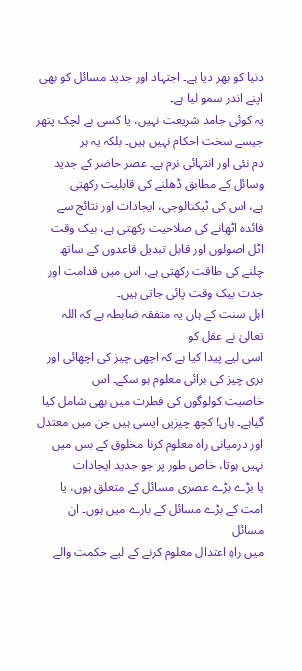دنیا کو بھر دیا ہے۔ اجتہاد اور جدید مسائل کو بھی اپنے اندر سمو لیا ہے۔
یہ کوئی جامد شریعت نہیں، یا کسی بے لچک پتھر جیسے سخت احکام نہیں ہیں۔ بلکہ یہ ہر
دم نئی اور انتہائی نرم ہے۔ عصر حاضر کے جدید وسائل کے مطابق ڈھلنے کی قابلیت رکھتی
ہے، اس کی ٹیکنالوجی، ایجادات اور نتائج سے فائدہ اٹھانے کی صلاحیت رکھتی ہے، بیک وقت
اٹل اصولوں اور قابل تبدیل قاعدوں کے ساتھ چلنے کی طاقت رکھتی ہے، اس میں قدامت اور
جدت بیک وقت پائی جاتی ہیں۔
اہل سنت کے ہاں یہ متفقہ ضابطہ ہے کہ اللہ تعالیٰ نے عقل کو
اسی لیے پیدا کیا ہے کہ اچھی چیز کی اچھائی اور بری چیز کی برائی معلوم ہو سکے۔ اس
خاصیت کولوگوں کی فطرت میں بھی شامل کیا گیاہے۔ ہاں! کچھ چیزیں ایسی ہیں جن میں معتدل
اور درمیانی راہ معلوم کرنا مخلوق کے بس میں نہیں ہوتا، خاص طور پر جو جدید ایجادات
یا بڑے بڑے عصری مسائل کے متعلق ہوں، یا امت کے بڑے مسائل کے بارے میں ہوں۔ ان مسائل
میں راہِ اعتدال معلوم کرنے کے لیے حکمت والے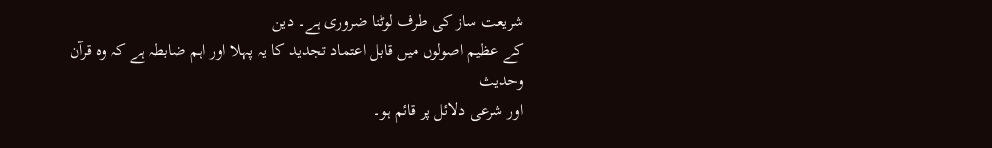شریعت ساز کی طرف لوٹنا ضروری ہے۔ دین
کے عظیم اصولوں میں قابل اعتماد تجدید کا یہ پہلا اور اہم ضابطہ ہے کہ وہ قرآن وحدیث
اور شرعی دلائل پر قائم ہو۔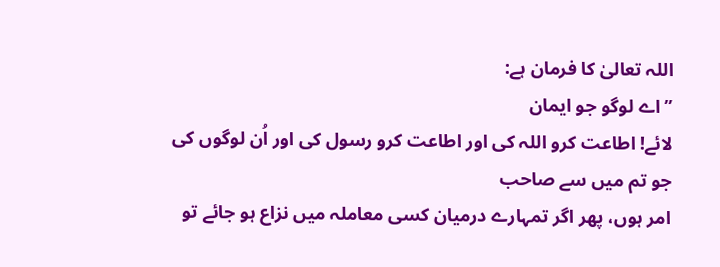اللہ تعالیٰ کا فرمان ہے:
’’اے لوگو جو ایمان
لائے! اطاعت کرو اللہ کی اور اطاعت کرو رسول کی اور اُن لوگوں کی جو تم میں سے صاحب
امر ہوں، پھر اگر تمہارے درمیان کسی معاملہ میں نزاع ہو جائے تو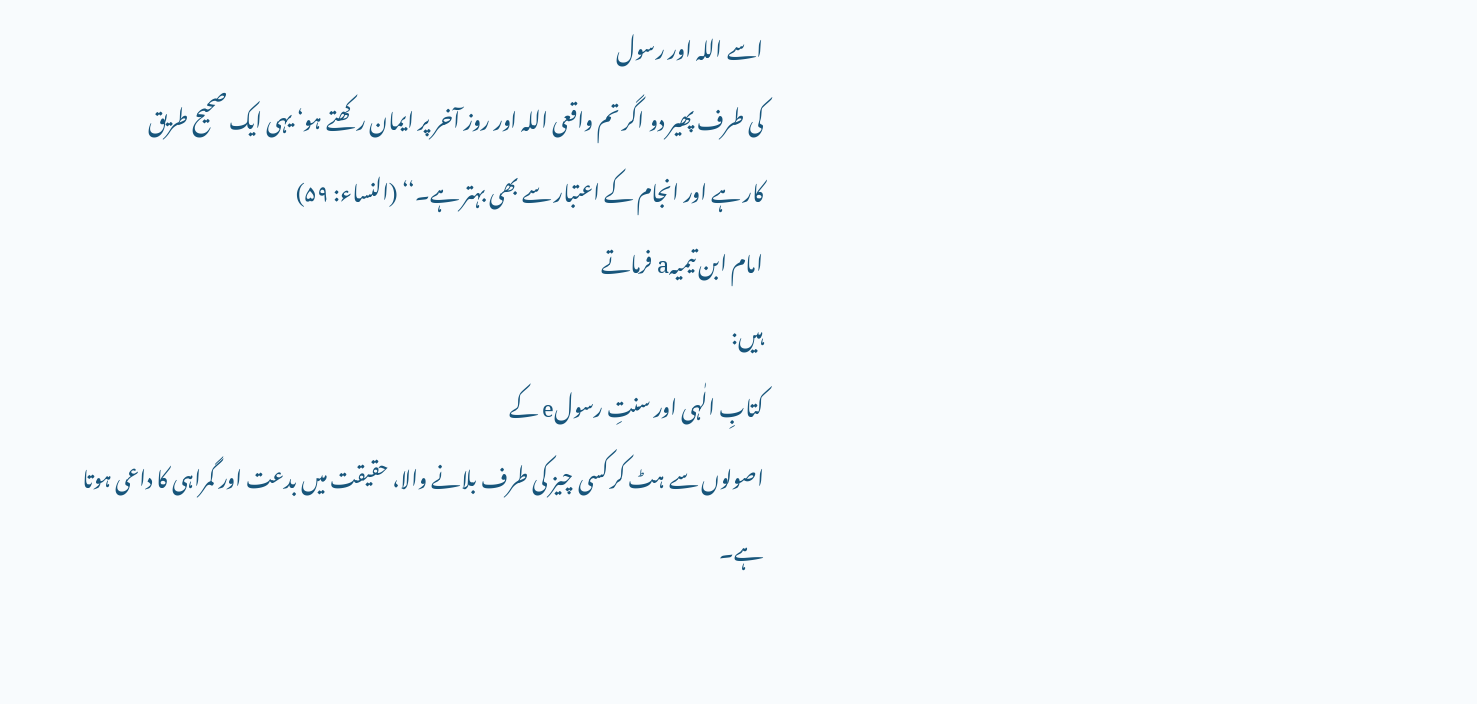اسے اللہ اور رسول
کی طرف پھیر دو اگر تم واقعی اللہ اور روز آخر پر ایمان رکھتے ہو‘ یہی ایک صحیح طریق
کار ہے اور انجام کے اعتبار سے بھی بہتر ہے۔‘‘ (النساء: ۵۹)
امام ابن تیمیہa فرماتے
ہیں:
کتابِ الٰہی اور سنتِ رسولe کے
اصولوں سے ہٹ کر کسی چیز کی طرف بلانے والا، حقیقت میں بدعت اور گمراہی کا داعی ہوتا
ہے۔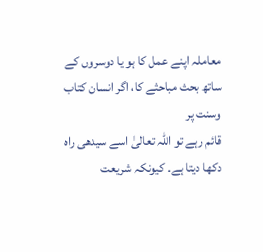معاملہ اپنے عمل کا ہو یا دوسروں کے ساتھ بحث مباحثے کا، اگر انسان کتاب وسنت پر
قائم رہے تو اللہ تعالیٰ اسے سیدھی راہ دکھا دیتا ہے۔ کیونکہ شریعت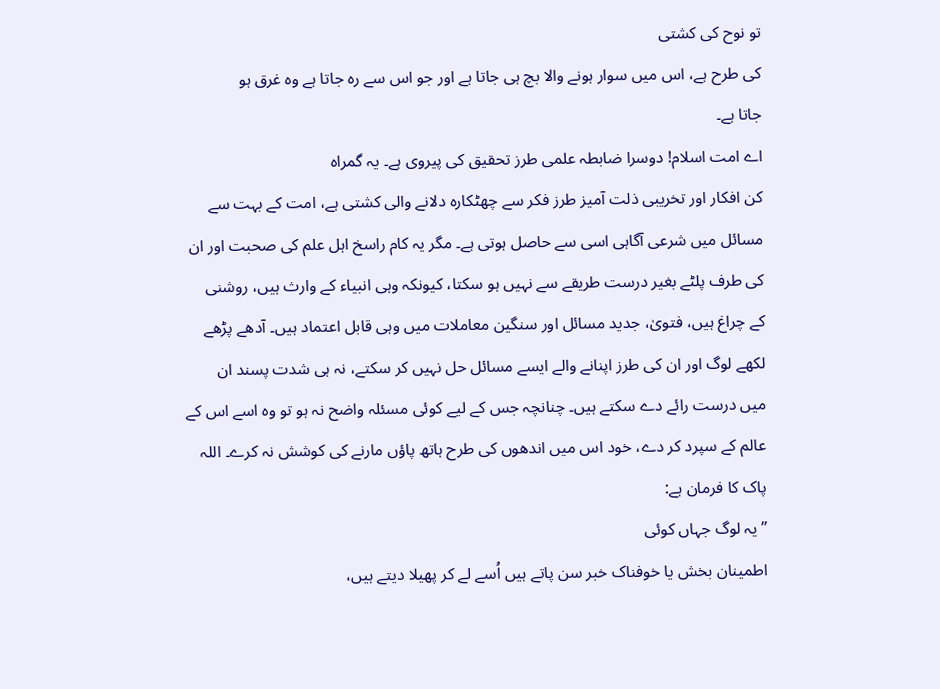تو نوح کی کشتی
کی طرح ہے، اس میں سوار ہونے والا بچ ہی جاتا ہے اور جو اس سے رہ جاتا ہے وہ غرق ہو
جاتا ہے۔
اے امت اسلام! دوسرا ضابطہ علمی طرز تحقیق کی پیروی ہے۔ یہ گمراہ
کن افکار اور تخریبی ذلت آمیز طرز فکر سے چھٹکارہ دلانے والی کشتی ہے، امت کے بہت سے
مسائل میں شرعی آگاہی اسی سے حاصل ہوتی ہے۔ مگر یہ کام راسخ اہل علم کی صحبت اور ان
کی طرف پلٹے بغیر درست طریقے سے نہیں ہو سکتا، کیونکہ وہی انبیاء کے وارث ہیں، روشنی
کے چراغ ہیں، فتویٰ، جدید مسائل اور سنگین معاملات میں وہی قابل اعتماد ہیں۔ آدھے پڑھے
لکھے لوگ اور ان کی طرز اپنانے والے ایسے مسائل حل نہیں کر سکتے، نہ ہی شدت پسند ان
میں درست رائے دے سکتے ہیں۔ چنانچہ جس کے لیے کوئی مسئلہ واضح نہ ہو تو وہ اسے اس کے
عالم کے سپرد کر دے، خود اس میں اندھوں کی طرح ہاتھ پاؤں مارنے کی کوشش نہ کرے۔ اللہ
پاک کا فرمان ہے:
’’یہ لوگ جہاں کوئی
اطمینان بخش یا خوفناک خبر سن پاتے ہیں اُسے لے کر پھیلا دیتے ہیں،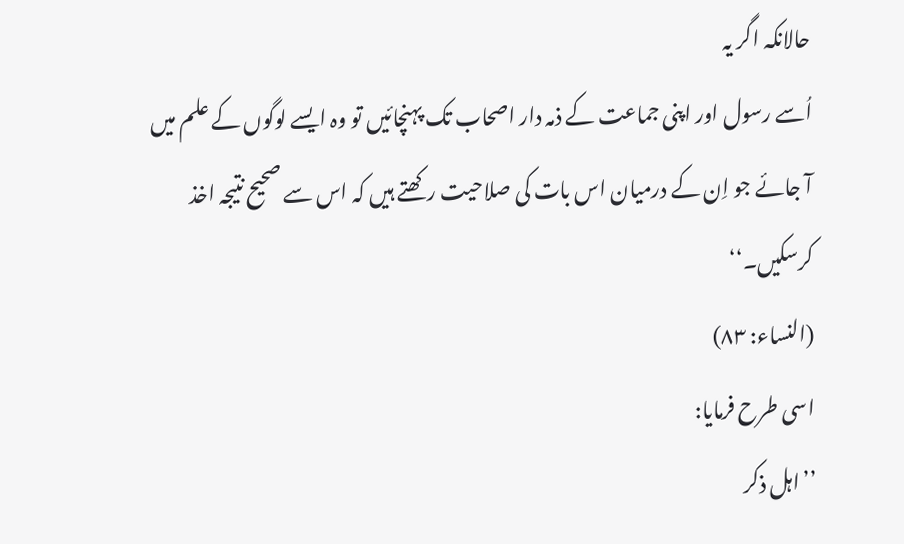حالانکہ اگر یہ
اُسے رسول اور اپنی جماعت کے ذمہ دار اصحاب تک پہنچائیں تو وہ ایسے لوگوں کے علم میں
آ جائے جو اِن کے درمیان اس بات کی صلاحیت رکھتے ہیں کہ اس سے صحیح نتیجہ اخذ کرسکیں۔‘‘
(النساء: ۸۳)
اسی طرح فرمایا:
’’اہل ذکر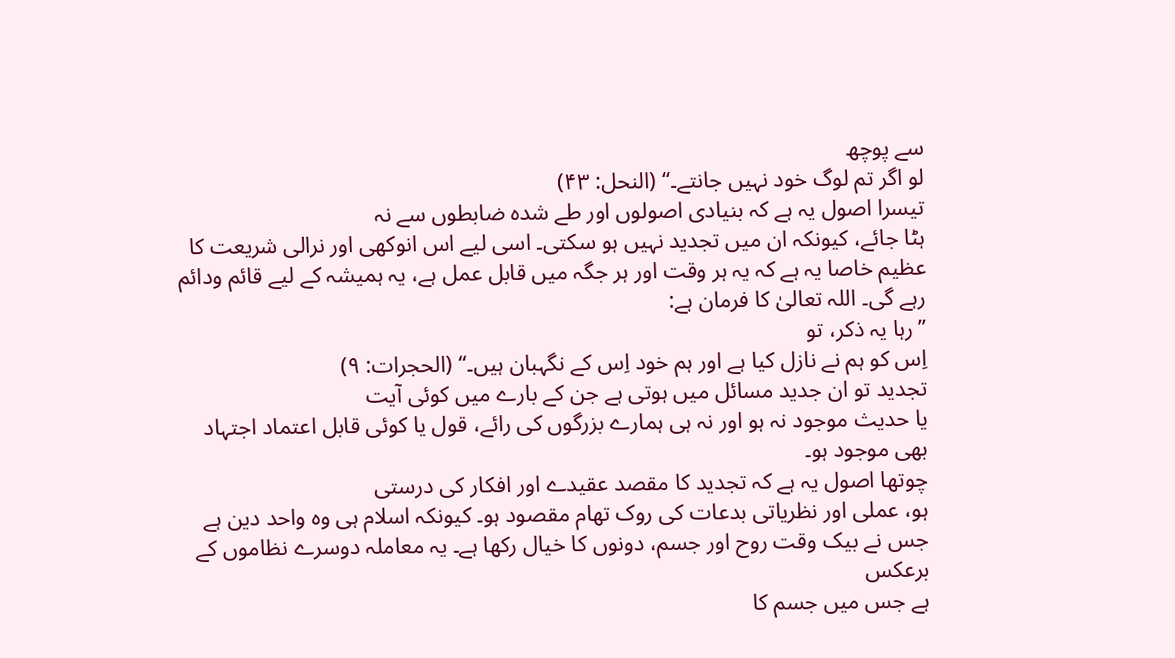سے پوچھ
لو اگر تم لوگ خود نہیں جانتے۔‘‘ (النحل: ۴۳)
تیسرا اصول یہ ہے کہ بنیادی اصولوں اور طے شدہ ضابطوں سے نہ
ہٹا جائے، کیونکہ ان میں تجدید نہیں ہو سکتی۔ اسی لیے اس انوکھی اور نرالی شریعت کا
عظیم خاصا یہ ہے کہ یہ ہر وقت اور ہر جگہ میں قابل عمل ہے، یہ ہمیشہ کے لیے قائم ودائم
رہے گی۔ اللہ تعالیٰ کا فرمان ہے:
’’رہا یہ ذکر، تو
اِس کو ہم نے نازل کیا ہے اور ہم خود اِس کے نگہبان ہیں۔‘‘ (الحجرات: ۹)
تجدید تو ان جدید مسائل میں ہوتی ہے جن کے بارے میں کوئی آیت
یا حدیث موجود نہ ہو اور نہ ہی ہمارے بزرگوں کی رائے، قول یا کوئی قابل اعتماد اجتہاد
بھی موجود ہو۔
چوتھا اصول یہ ہے کہ تجدید کا مقصد عقیدے اور افکار کی درستی
ہو، عملی اور نظریاتی بدعات کی روک تھام مقصود ہو۔ کیونکہ اسلام ہی وہ واحد دین ہے
جس نے بیک وقت روح اور جسم، دونوں کا خیال رکھا ہے۔ یہ معاملہ دوسرے نظاموں کے برعکس
ہے جس میں جسم کا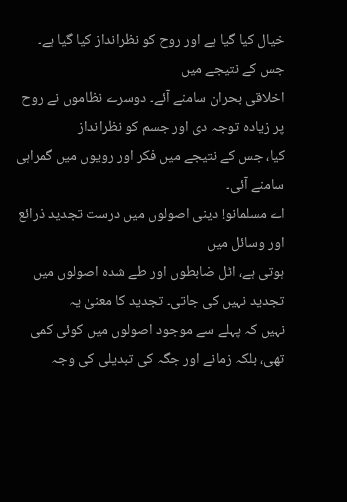خیال کیا گیا ہے اور روح کو نظرانداز کیا گیا ہے۔ جس کے نتیجے میں
اخلاقی بحران سامنے آئے۔ دوسرے نظاموں نے روح پر زیادہ توجہ دی اور جسم کو نظرانداز
کیا، جس کے نتیجے میں فکر اور رویوں میں گمراہی سامنے آئی۔
اے مسلمانو! دینی اصولوں میں درست تجدید ذرائع اور وسائل میں
ہوتی ہے، اٹل ضابطوں اور طے شدہ اصولوں میں تجدید نہیں کی جاتی۔ تجدید کا معنیٰ یہ
نہیں کہ پہلے سے موجود اصولوں میں کوئی کمی تھی، بلکہ زمانے اور جگہ کی تبدیلی کی وجہ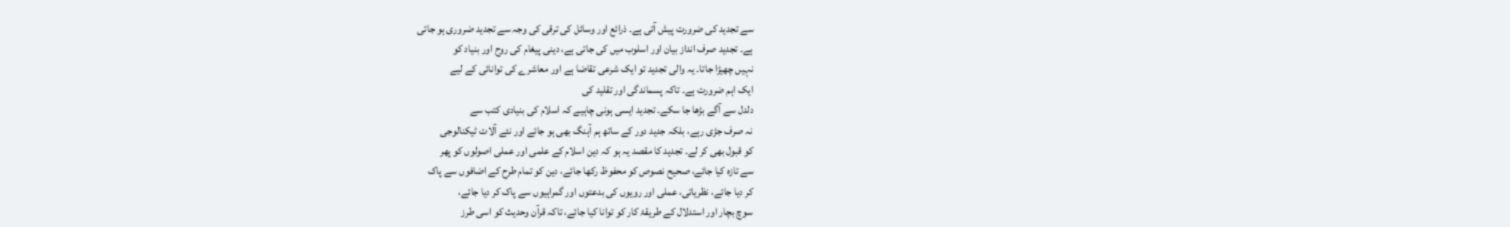سے تجدید کی ضرورت پیش آتی ہے۔ ذرائع اور وسائل کی ترقی کی وجہ سے تجدید ضروری ہو جاتی
ہے۔ تجدید صرف انداز بیان اور اسلوب میں کی جاتی ہے، دینی پیغام کی روح اور بنیاد کو
نہیں چھیڑا جاتا۔ یہ والی تجدید تو ایک شرعی تقاضا ہے اور معاشرے کی توانائی کے لیے
ایک اہم ضرورت ہے۔ تاکہ پسماندگی اور تقلید کی
دلدل سے آگے بڑھا جا سکے۔ تجدید ایسی ہونی چاہیے کہ اسلام کی بنیادی کتب سے
نہ صرف جڑی رہے، بلکہ جدید دور کے ساتھ ہم آہنگ بھی ہو جائے اور نئے آلات ٹیکنالوجی
کو قبول بھی کر لے۔ تجدید کا مقصد یہ ہو کہ دین اسلام کے علمی اور عملی اصولوں کو پھر
سے تازہ کیا جائے، صحیح نصوص کو محفوظ رکھا جائے، دین کو تمام طرح کے اضافوں سے پاک
کر دیا جائے، نظریاتی، عملی اور رویوں کی بدعتوں اور گمراہیوں سے پاک کر دیا جائے،
سوچ بچار اور استدلال کے طریقۂ کار کو توانا کیا جائے، تاکہ قرآن وحدیث کو اسی طرز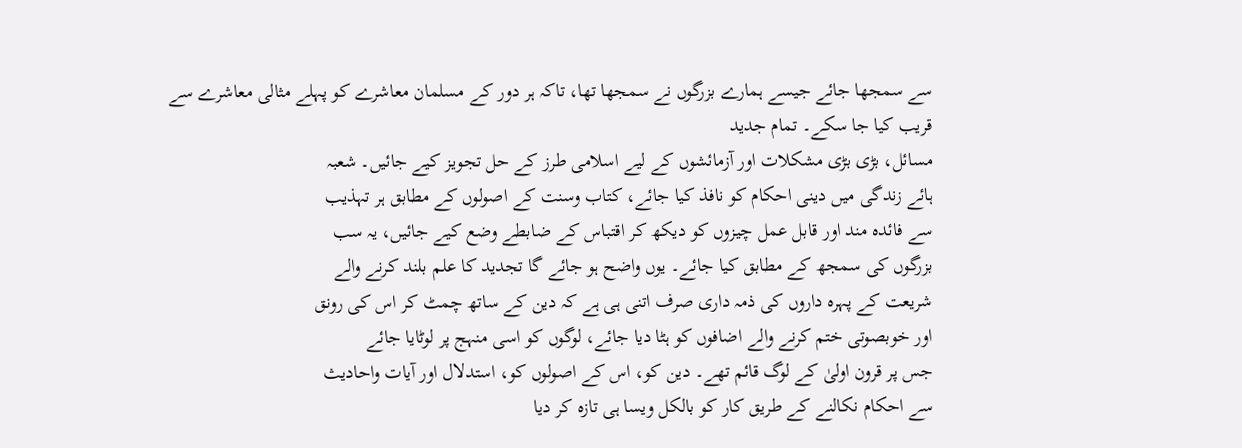سے سمجھا جائے جیسے ہمارے بزرگوں نے سمجھا تھا، تاکہ ہر دور کے مسلمان معاشرے کو پہلے مثالی معاشرے سے قریب کیا جا سکے۔ تمام جدید
مسائل، بڑی بڑی مشکلات اور آزمائشوں کے لیے اسلامی طرز کے حل تجویز کیے جائیں۔ شعبہ
ہائے زندگی میں دینی احکام کو نافذ کیا جائے، کتاب وسنت کے اصولوں کے مطابق ہر تہذیب
سے فائدہ مند اور قابل عمل چیزوں کو دیکھ کر اقتباس کے ضابطے وضع کیے جائیں، یہ سب
بزرگوں کی سمجھ کے مطابق کیا جائے۔ یوں واضح ہو جائے گا تجدید کا علم بلند کرنے والے
شریعت کے پہرہ داروں کی ذمہ داری صرف اتنی ہی ہے کہ دین کے ساتھ چمٹ کر اس کی رونق
اور خوبصوتی ختم کرنے والے اضافوں کو ہٹا دیا جائے، لوگوں کو اسی منہج پر لوٹایا جائے
جس پر قرون اولیٰ کے لوگ قائم تھے۔ دین کو، اس کے اصولوں کو، استدلال اور آیات واحادیث
سے احکام نکالنے کے طریق کار کو بالکل ویسا ہی تازہ کر دیا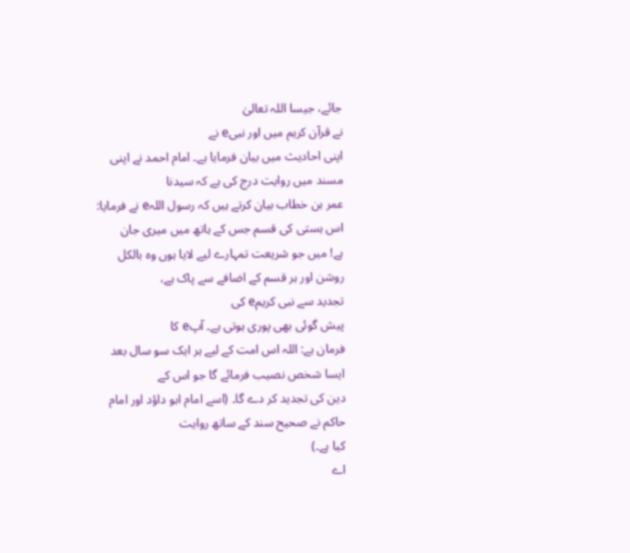جائے، جیسا اللہ تعالیٰ
نے قرآن کریم میں اور نبیe نے
اپنی احادیث میں بیان فرمایا ہے۔ امام احمد نے اپنی مسند میں روایت درج کی ہے کہ سیدنا
عمر بن خطاب بیان کرتے ہیں کہ رسول اللہe نے فرمایا: اس ہستی کی قسم جس کے ہاتھ میں میری جان
ہے! میں جو شریعت تمہارے لیے لایا ہوں وہ بالکل روشن اور ہر قسم کے اضافے سے پاک ہے،
تجدید سے نبی کریمe کی
پیش گوئی بھی پوری ہوتی ہے۔ آپe کا
فرمان ہے: اللہ اس امت کے لیے ہر ایک سو سال بعد ایسا شخص نصیب فرمائے گا جو اس کے
دین کی تجدید کر دے گا۔ (اسے امام ابو داؤد اور امام حاکم نے صحیح سند کے ساتھ روایت
کیا ہے۔)
اے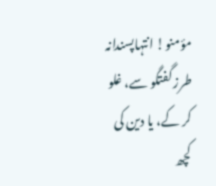مؤمنو! انتہاپسندانہ طرز گفتگو سے، غلو کر کے، یا دین کی
کچھ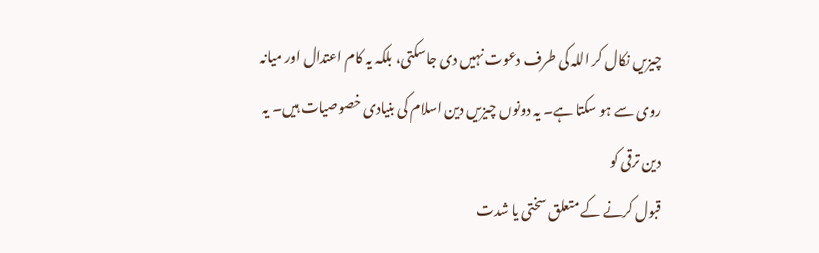چیزیں نکال کر اللہ کی طرف دعوت نہیں دی جاسکتی، بلکہ یہ کام اعتدال اور میانہ
روی سے ہو سکتا ہے۔ یہ دونوں چیزیں دین اسلام کی بنیادی خصوصیات ہیں۔ یہ دین ترقی کو
قبول کرنے کے متعلق سختی یا شدت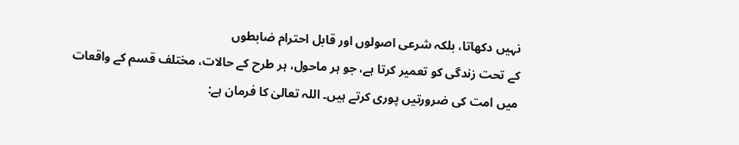نہیں دکھاتا، بلکہ شرعی اصولوں اور قابل احترام ضابطوں
کے تحت زندگی کو تعمیر کرتا ہے، جو ہر ماحول، ہر طرح کے حالات، مختلف قسم کے واقعات
میں امت کی ضرورتیں پوری کرتے ہیں۔ اللہ تعالیٰ کا فرمان ہے: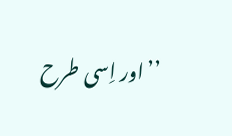’’اور اِسی طرح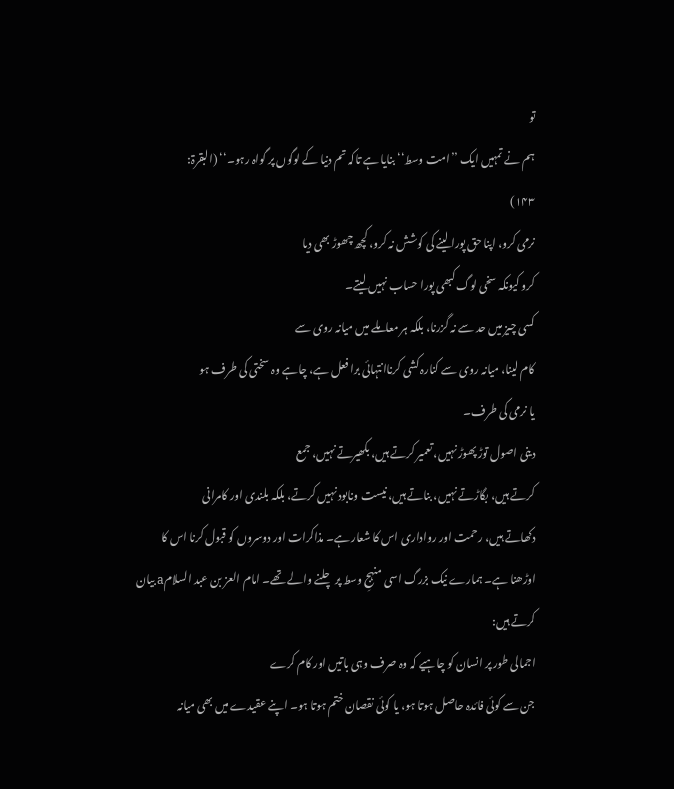تو
ہم نے تمہیں ایک ’’امت وسط‘‘ بنایا ہے تاکہ تم دنیا کے لوگوں پر گواہ رہو۔‘‘ (البقرۃ:
۱۴۳)
نرمی کرو، اپنا حق پورا لینے کی کوشش نہ کرو، کچھ چھوڑ بھی دیا
کرو کیونکہ سخی لوگ کبھی پورا حساب نہیں لیتے۔
کسی چیز میں حد سے نہ گزرنا، بلکہ ہر معاملے میں میانہ روی سے
کام لینا، میانہ روی سے کنارہ کشی کرناانتہائی برا فعل ہے، چاہے وہ سختی کی طرف ہو
یا نرمی کی طرف۔
دینی اصول توڑ پھوڑ نہیں، تعمیر کرتے ہیں، بکھیرتے نہیں، جمع
کرتے ہیں، بگاڑتے نہیں، بناتے ہیں، نیست ونابود نہیں کرتے، بلکہ بلندی اور کامرانی
دکھاتے ہیں، رحمت اور رواداری اس کا شعار ہے۔ مذاکرات اور دوسروں کو قبول کرنا اس کا
اوڑھنا ہے۔ ہمارے نیک بزرگ اسی منہجِ وسط پر چلنے والے تھے۔ امام العز بن عبد السلامa بیان
کرتے ہیں:
اجمالی طور پر انسان کو چاہیے کہ وہ صرف وہی باتیں اور کام کرے
جن سے کوئی فائدہ حاصل ہوتا ہو، یا کوئی نقصان ختم ہوتا ہو۔ اپنے عقیدے میں بھی میانہ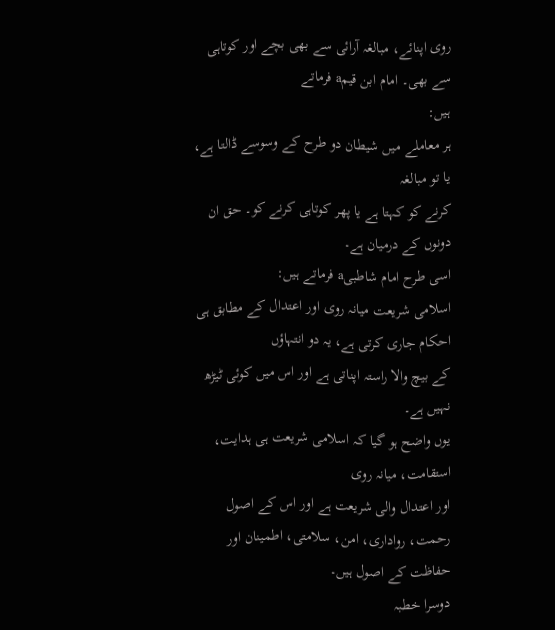روی اپنائے، مبالغہ آرائی سے بھی بچے اور کوتاہی سے بھی۔ امام ابن قیمa فرماتے
ہیں:
ہر معاملے میں شیطان دو طرح کے وسوسے ڈالتا ہے، یا تو مبالغہ
کرنے کو کہتا ہے یا پھر کوتاہی کرنے کو۔ حق ان دونوں کے درمیان ہے۔
اسی طرح امام شاطبیa فرماتے ہیں:
اسلامی شریعت میانہ روی اور اعتدال کے مطابق ہی احکام جاری کرتی ہے، یہ دو انتہاؤں
کے بیچ والا راستہ اپناتی ہے اور اس میں کوئی ٹیڑھ نہیں ہے۔
یوں واضح ہو گیا کہ اسلامی شریعت ہی ہدایت، استقامت، میانہ روی
اور اعتدال والی شریعت ہے اور اس کے اصول رحمت، رواداری، امن، سلامتی، اطمینان اور
حفاظت کے اصول ہیں۔
دوسرا خطبہ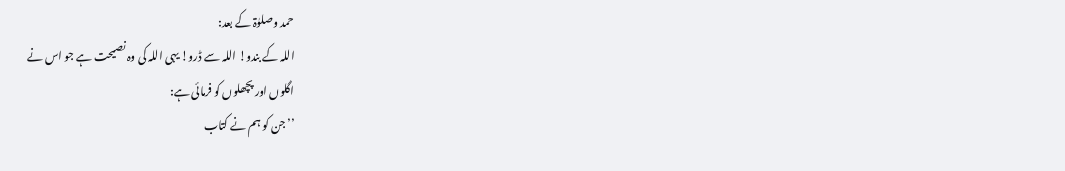حمد وصلوٰۃ کے بعد:
اللہ کے بندو! اللہ سے ڈرو! یہی اللہ کی وہ نصیحت ہے جو اس نے
اگلوں اور پچھلوں کو فرمائی ہے:
’’جن کو ہم نے کتاب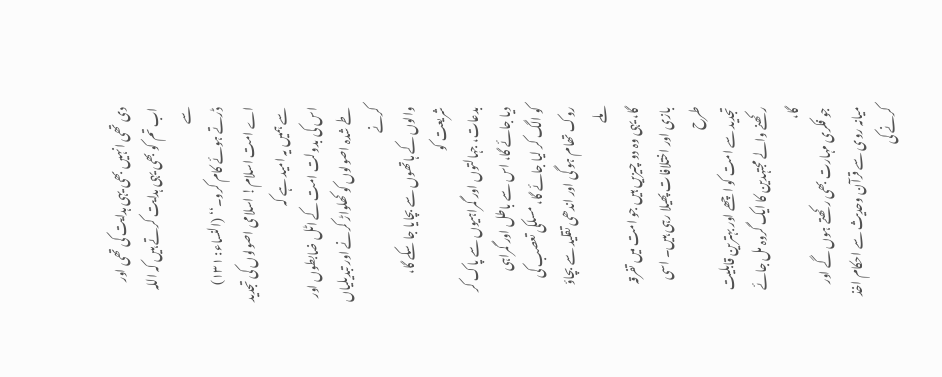دی تھی انہیں بھی یہی ہدایت کی تھی اور اب تم کو بھی یہی ہدایت کرتے ہیں کہ اللہ سے
ڈرتے ہوئے کام کرو۔‘‘ (النساء: ۱۳۱)
اے امت اسلام! اسلامی اصولوں کی تجدید سے ہمیں یہ امید ہے کہ
اس کی بدولت امت کے اٹل ضابطوں اور طے شدہ اصولوں کو کھلواڑ کرنے اور تبدیلیاں کرنے
والوں کے ہاتھوں سے بچایا جا سکے گا، شریعت کو
بدعات، جہالتوں اور گمراہیوں سے پاک کر دیا جائے گا، اس سے باطل اور گمراہی
کو الگ کر لیا جائے گا، مسلکی تعصب کی روک تھام ہو گی اور اندھی تقلید سے بچاؤ ملے
گا، یہی وہ دو چیزیں ہیں جو امت میں تفرقہ بازی اور اختلافات پھیلا رہی ہیں۔ اسی طرح
تجدید سے امت کو اچھے اور بہترین قابلیت رکھنے والے مجتہدین کا ایک گروہ مل جائے گا،
جو فکری مہارت بھی رکھتے ہوں گے اور میانہ روی سے قرآن وحدیث سے احکام اخذ کرنے کی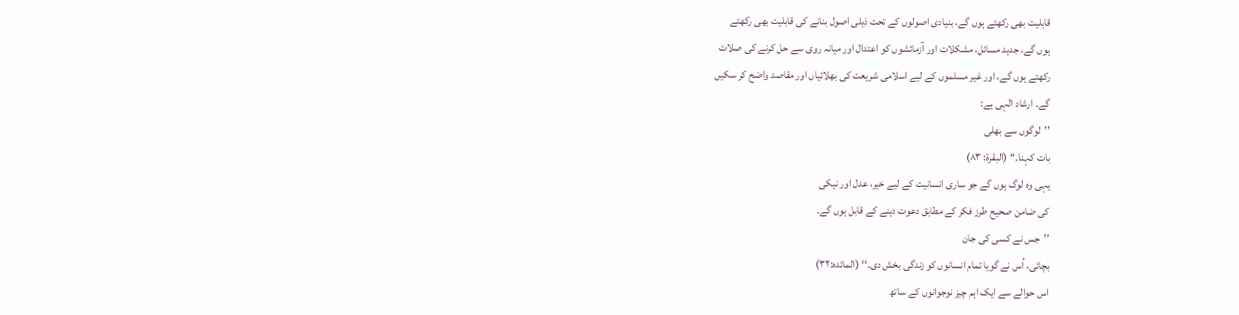قابلیت بھی رکھتے ہوں گے، بنیادی اصولوں کے تحت ذیلی اصول بنانے کی قابلیت بھی رکھتے
ہوں گے، جدید مسائل، مشکلات اور آزمائشوں کو اعتدال اور میانہ روی سے حل کرنے کی صلات
رکھتے ہوں گے، اور غیر مسلموں کے لیے اسلامی شریعت کی بھلائیاں اور مقاصد واضح کر سکیں
گے۔ ارشاد الٰہی ہے:
’’لوگوں سے بھلی
بات کہنا۔‘‘ (البقرۃ: ۸۳)
یہی وہ لوگ ہوں گے جو ساری انسانیت کے لیے خیر، عدل اور نیکی
کی ضامن صحیح طرز فکر کے مطابق دعوت دینے کے قابل ہوں گے۔
’’جس نے کسی کی جان
بچائی، اُس نے گویا تمام انسانوں کو زندگی بخش دی۔‘‘ (المائدہ:۳۲)
اس حوالے سے ایک اہم چیز نوجوانوں کے ساتھ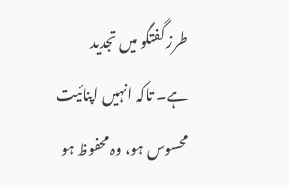طرز گفتگو میں تجدید
ہے۔ تاکہ انہیں اپنائیت محسوس ہو، وہ محفوظ ہو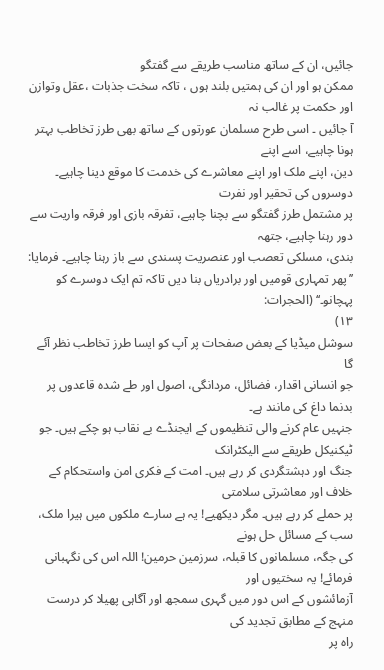جائیں، ان کے ساتھ مناسب طریقے سے گفتگو
ممکن ہو اور ان کی ہمتیں بلند ہوں ، تاکہ سخت جذبات ،عقل وتوازن اور حکمت پر غالب نہ
آ جائیں ۔ اسی طرح مسلمان عورتوں کے ساتھ بھی طرز تخاطب بہتر ہونا چاہیے، اسے اپنے
دین، اپنے ملک اور اپنے معاشرے کی خدمت کا موقع دینا چاہیے۔ دوسروں کی تحقیر اور نفرت
پر مشتمل طرز گفتگو سے بچنا چاہیے، تفرقہ بازی اور فرقہ واریت سے دور رہنا چاہیے، جتھہ
بندی، مسلکی تعصب اور عنصریت پسندی سے باز رہنا چاہیے۔ فرمایا:
’’پھر تمہاری قومیں اور برادریاں بنا دیں تاکہ تم ایک دوسرے کو پہچانو۔‘‘ (الحجرات:
۱۳)
سوشل میڈیا کے بعض صفحات پر آپ کو ایسا طرز تخاطب نظر آئے گا
جو انسانی اقدار، فضائل، مردانگی، اصول اور طے شدہ قاعدوں پر بدنما داغ کی مانند ہے۔
جنہیں عام کرنے والی تنظیموں کے ایجنڈے بے نقاب ہو چکے ہیں۔ جو ٹیکنیکل طریقے سے الیکٹرانک
جنگ اور دہشتگردی کر رہے ہیں۔ امت کے فکری امن واستحکام کے خلاف اور معاشرتی سلامتی
پر حملے کر رہے ہیں۔ مگر دیکھیے! یہ ہے سارے ملکوں میں ہیرا ملک، سب کے مسائل حل ہونے
کی جگہ، مسلمانوں کا قبلہ، سرزمین حرمین! اللہ اس کی نگہبانی فرمائے! یہ سختیوں اور
آزمائشوں کے اس دور میں گہری سمجھ اور آگاہی پھیلا کر درست منہج کے مطابق تجدید کی
راہ پر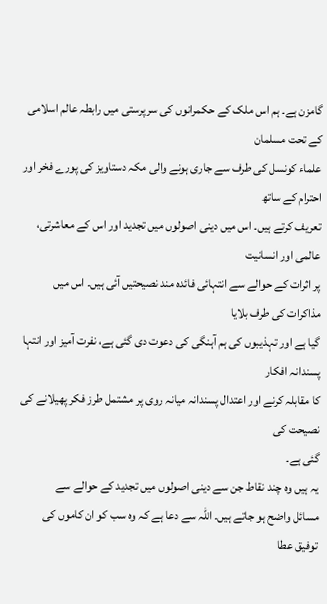گامزن ہے۔ ہم اس ملک کے حکمرانوں کی سرپرستی میں رابطہ عالم اسلامی کے تحت مسلمان
علماء کونسل کی طرف سے جاری ہونے والی مکہ دستاویز کی پورے فخر اور احترام کے ساتھ
تعریف کرتے ہیں۔ اس میں دینی اصولوں میں تجدید اور اس کے معاشرتی، عالمی اور انسانیت
پر اثرات کے حوالے سے انتہائی فائدہ مند نصیحتیں آئی ہیں۔ اس میں مذاکرات کی طرف بلایا
گیا ہے اور تہذیبوں کی ہم آہنگی کی دعوت دی گئی ہے، نفرت آمیز اور انتہا پسندانہ افکار
کا مقابلہ کرنے اور اعتدال پسندانہ میانہ روی پر مشتمل طرز فکر پھیلانے کی نصیحت کی
گئی ہے۔
یہ ہیں وہ چند نقاط جن سے دینی اصولوں میں تجدید کے حوالے سے
مسائل واضح ہو جاتے ہیں۔ اللہ سے دعا ہے کہ وہ سب کو ان کاموں کی توفیق عطا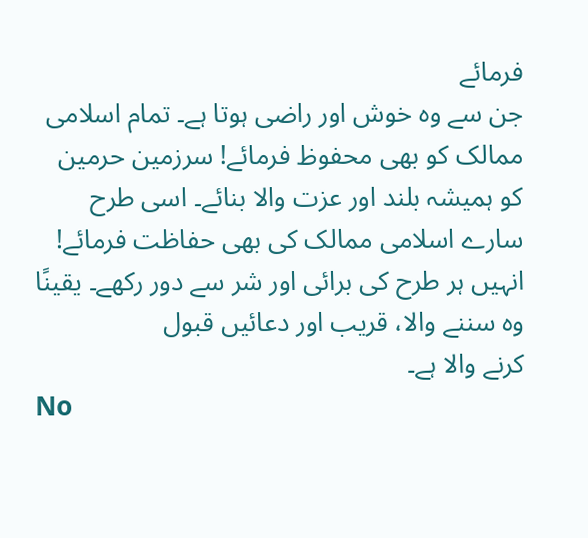فرمائے
جن سے وہ خوش اور راضی ہوتا ہے۔ تمام اسلامی ممالک کو بھی محفوظ فرمائے! سرزمین حرمین
کو ہمیشہ بلند اور عزت والا بنائے۔ اسی طرح سارے اسلامی ممالک کی بھی حفاظت فرمائے!
انہیں ہر طرح کی برائی اور شر سے دور رکھے۔ یقینًا وہ سننے والا، قریب اور دعائیں قبول
کرنے والا ہے۔
No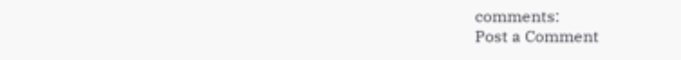comments:
Post a Comment